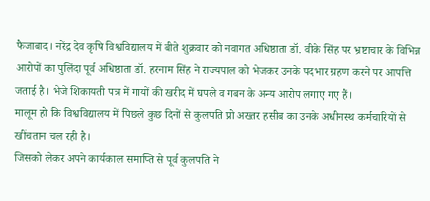फैजाबाद। नरेंद्र देव कृषि विश्वविद्यालय में बीते शुक्रवार को नवागत अधिष्ठाता डॉ. वीके सिंह पर भ्रष्टाचार के विभिन्न आरोपों का पुलिंदा पूर्व अधिष्ठाता डॉ. हरनाम सिंह ने राज्यपाल को भेजकर उनके पदभार ग्रहण करने पर आपत्ति जताई है। भेजे शिकायती पत्र में गायों की खरीद में घपले व गबन के अन्य आरोप लगाए गए हैं।
मालूम हो कि विश्वविद्यालय में पिछले कुछ दिनों से कुलपति प्रो अख्तर हसीब का उनके अधीनस्थ कर्मचारियों से खींचतान चल रही है।
जिसको लेकर अपने कार्यकाल समाप्ति से पूर्व कुलपति ने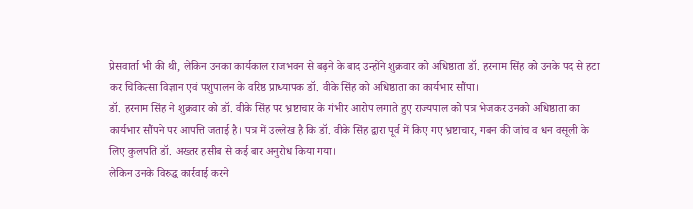प्रेसवार्ता भी की थी, लेकिन उनका कार्यकाल राजभवन से बढ़ने के बाद उन्होंने शुक्रवार को अधिष्ठाता डॉ. हरनाम सिंह को उनके पद से हटा कर चिकित्सा विज्ञान एवं पशुपालन के वरिष्ठ प्राध्यापक डॉ. वीके सिंह को अधिष्ठाता का कार्यभार सौंपा।
डॉ. हरनाम सिंह ने शुक्रवार को डॉ. वीके सिंह पर भ्रष्टाचार के गंभीर आरोप लगाते हुए राज्यपाल को पत्र भेजकर उनको अधिष्ठाता का कार्यभार सौंपने पर आपत्ति जताई है। पत्र में उल्लेख है कि डॉ. वीके सिंह द्वारा पूर्व में किए गए भ्रष्टाचार, गबन की जांच व धन वसूली के लिए कुलपति डॉ. अख्तर हसीब से कई बार अनुरोध किया गया।
लेकिन उनके विरुद्ध कार्रवाई करने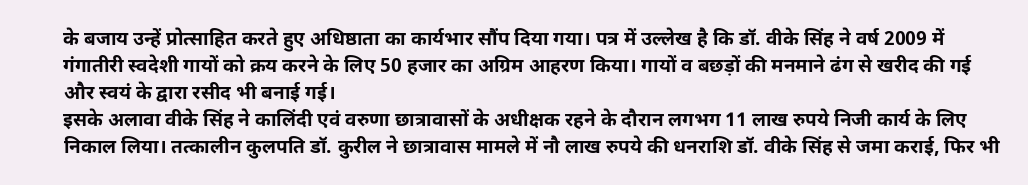के बजाय उन्हें प्रोत्साहित करते हुए अधिष्ठाता का कार्यभार सौंप दिया गया। पत्र में उल्लेख है कि डॉ. वीके सिंह ने वर्ष 2009 में गंगातीरी स्वदेशी गायों को क्रय करने के लिए 50 हजार का अग्रिम आहरण किया। गायों व बछड़ों की मनमाने ढंग से खरीद की गई और स्वयं के द्वारा रसीद भी बनाई गई।
इसके अलावा वीके सिंह ने कालिंदी एवं वरुणा छात्रावासों के अधीक्षक रहने के दौरान लगभग 11 लाख रुपये निजी कार्य के लिए निकाल लिया। तत्कालीन कुलपति डॉ. कुरील ने छात्रावास मामले में नौ लाख रुपये की धनराशि डॉ. वीके सिंह से जमा कराई, फिर भी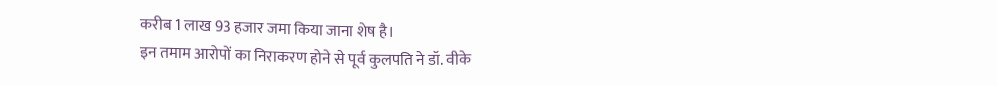करीब 1 लाख 93 हजार जमा किया जाना शेष है।
इन तमाम आरोपों का निराकरण होने से पूर्व कुलपति ने डॉ. वीके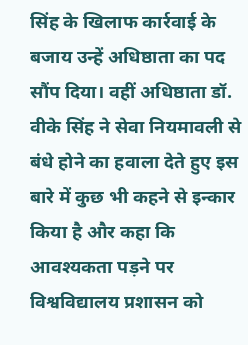सिंह के खिलाफ कार्रवाई के बजाय उन्हें अधिष्ठाता का पद सौंप दिया। वहीं अधिष्ठाता डॉ. वीके सिंह ने सेवा नियमावली से बंधे होने का हवाला देते हुए इस बारे में कुछ भी कहने से इन्कार किया है और कहा कि आवश्यकता पड़ने पर विश्वविद्यालय प्रशासन को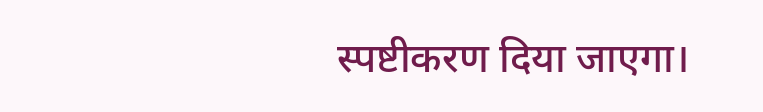स्पष्टीकरण दिया जाएगा।